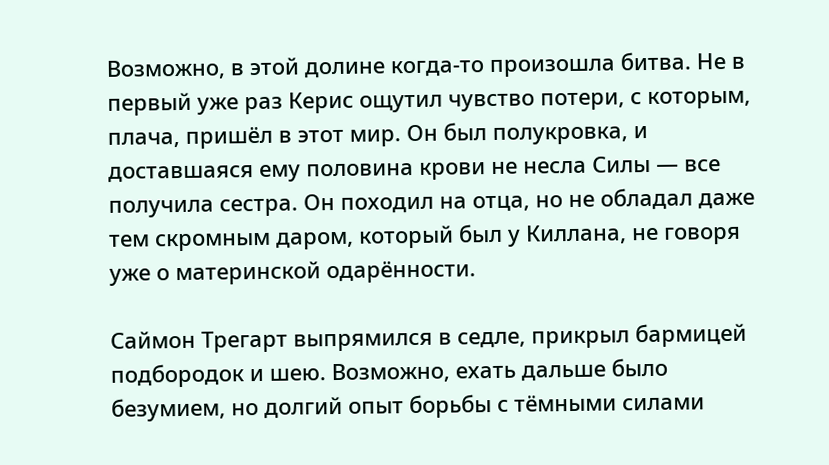Возможно, в этой долине когда-то произошла битва. Не в первый уже раз Керис ощутил чувство потери, с которым, плача, пришёл в этот мир. Он был полукровка, и доставшаяся ему половина крови не несла Силы — все получила сестра. Он походил на отца, но не обладал даже тем скромным даром, который был у Киллана, не говоря уже о материнской одарённости.

Саймон Трегарт выпрямился в седле, прикрыл бармицей подбородок и шею. Возможно, ехать дальше было безумием, но долгий опыт борьбы с тёмными силами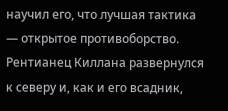научил его, что лучшая тактика — открытое противоборство. Рентианец Киллана развернулся к северу и, как и его всадник,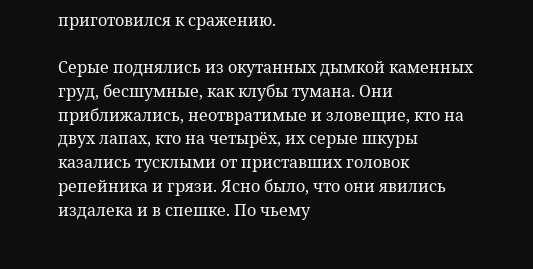приготовился к сражению.

Серые поднялись из окутанных дымкой каменных груд, бесшумные, как клубы тумана. Они приближались, неотвратимые и зловещие, кто на двух лапах, кто на четырёх, их серые шкуры казались тусклыми от приставших головок репейника и грязи. Ясно было, что они явились издалека и в спешке. По чьему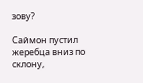зову?

Саймон пустил жеребца вниз по склону,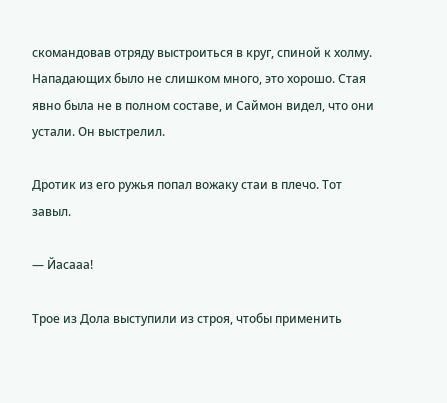скомандовав отряду выстроиться в круг, спиной к холму. Нападающих было не слишком много, это хорошо. Стая явно была не в полном составе, и Саймон видел, что они устали. Он выстрелил.

Дротик из его ружья попал вожаку стаи в плечо. Тот завыл.

— Йасааа!

Трое из Дола выступили из строя, чтобы применить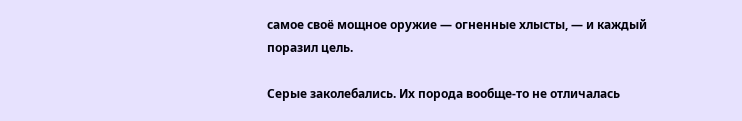самое своё мощное оружие — огненные хлысты, — и каждый поразил цель.

Серые заколебались. Их порода вообще-то не отличалась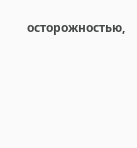осторожностью,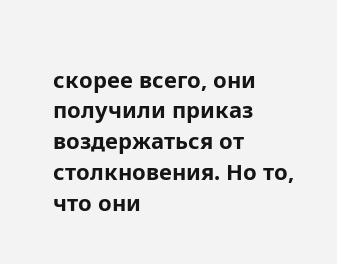скорее всего, они получили приказ воздержаться от столкновения. Но то, что они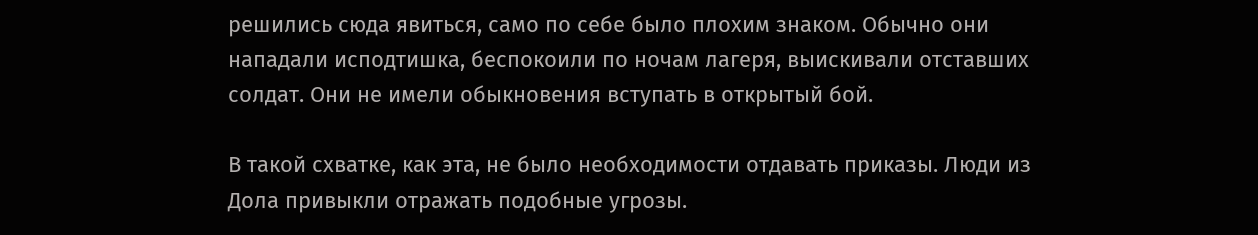решились сюда явиться, само по себе было плохим знаком. Обычно они нападали исподтишка, беспокоили по ночам лагеря, выискивали отставших солдат. Они не имели обыкновения вступать в открытый бой.

В такой схватке, как эта, не было необходимости отдавать приказы. Люди из Дола привыкли отражать подобные угрозы.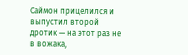Саймон прицелился и выпустил второй дротик — на этот раз не в вожака,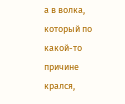а в волка, который по какой-то причине крался,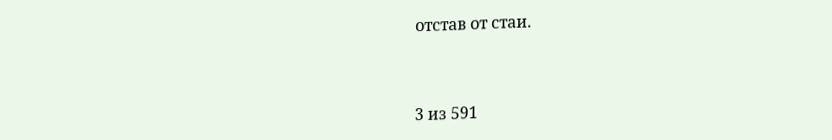отстав от стаи.



3 из 591